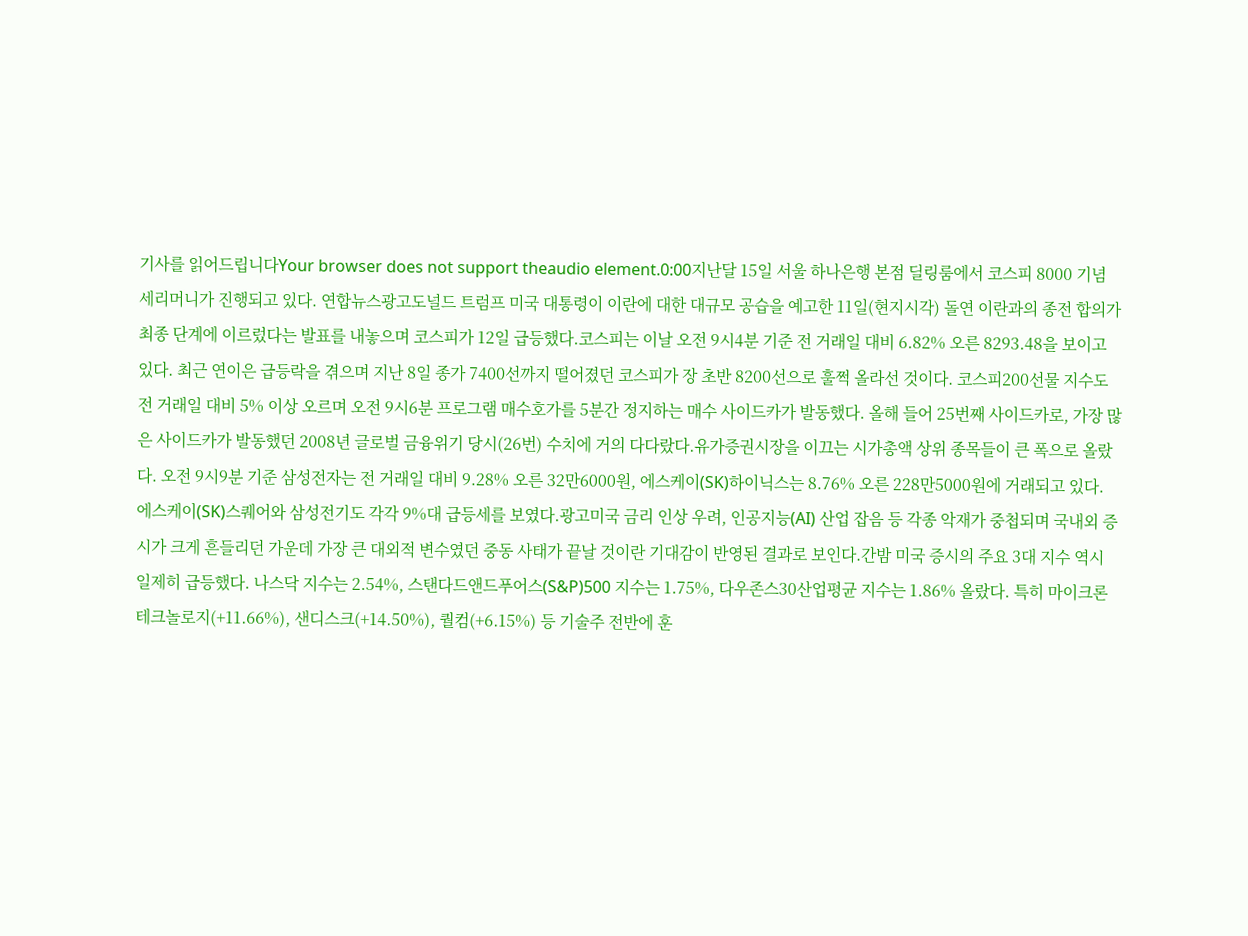기사를 읽어드립니다Your browser does not support theaudio element.0:00지난달 15일 서울 하나은행 본점 딜링룸에서 코스피 8000 기념 세리머니가 진행되고 있다. 연합뉴스광고도널드 트럼프 미국 대통령이 이란에 대한 대규모 공습을 예고한 11일(현지시각) 돌연 이란과의 종전 합의가 최종 단계에 이르렀다는 발표를 내놓으며 코스피가 12일 급등했다.코스피는 이날 오전 9시4분 기준 전 거래일 대비 6.82% 오른 8293.48을 보이고 있다. 최근 연이은 급등락을 겪으며 지난 8일 종가 7400선까지 떨어졌던 코스피가 장 초반 8200선으로 훌쩍 올라선 것이다. 코스피200선물 지수도 전 거래일 대비 5% 이상 오르며 오전 9시6분 프로그램 매수호가를 5분간 정지하는 매수 사이드카가 발동했다. 올해 들어 25번째 사이드카로, 가장 많은 사이드카가 발동했던 2008년 글로벌 금융위기 당시(26번) 수치에 거의 다다랐다.유가증권시장을 이끄는 시가총액 상위 종목들이 큰 폭으로 올랐다. 오전 9시9분 기준 삼성전자는 전 거래일 대비 9.28% 오른 32만6000원, 에스케이(SK)하이닉스는 8.76% 오른 228만5000원에 거래되고 있다. 에스케이(SK)스퀘어와 삼성전기도 각각 9%대 급등세를 보였다.광고미국 금리 인상 우려, 인공지능(AI) 산업 잡음 등 각종 악재가 중첩되며 국내외 증시가 크게 흔들리던 가운데 가장 큰 대외적 변수였던 중동 사태가 끝날 것이란 기대감이 반영된 결과로 보인다.간밤 미국 증시의 주요 3대 지수 역시 일제히 급등했다. 나스닥 지수는 2.54%, 스탠다드앤드푸어스(S&P)500 지수는 1.75%, 다우존스30산업평균 지수는 1.86% 올랐다. 특히 마이크론 테크놀로지(+11.66%), 샌디스크(+14.50%), 퀄컴(+6.15%) 등 기술주 전반에 훈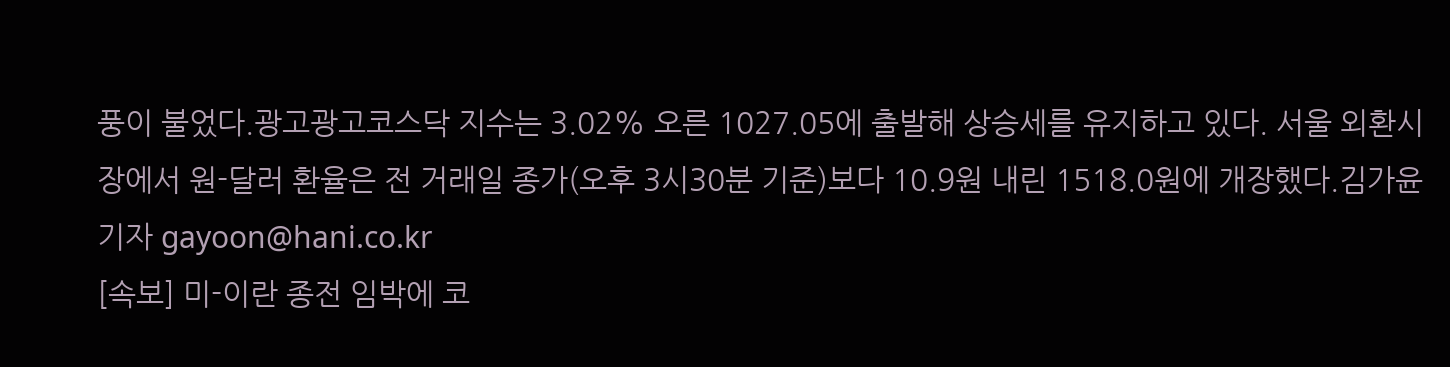풍이 불었다.광고광고코스닥 지수는 3.02% 오른 1027.05에 출발해 상승세를 유지하고 있다. 서울 외환시장에서 원-달러 환율은 전 거래일 종가(오후 3시30분 기준)보다 10.9원 내린 1518.0원에 개장했다.김가윤 기자 gayoon@hani.co.kr
[속보] 미-이란 종전 임박에 코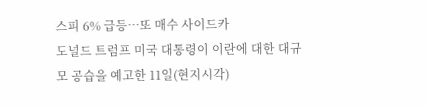스피 6% 급등…또 매수 사이드카
도널드 트럼프 미국 대통령이 이란에 대한 대규모 공습을 예고한 11일(현지시각)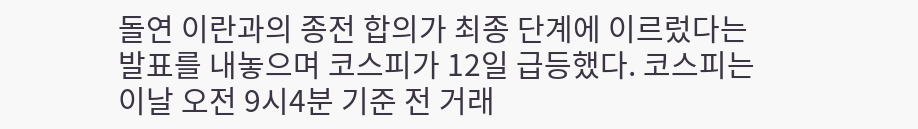돌연 이란과의 종전 합의가 최종 단계에 이르렀다는 발표를 내놓으며 코스피가 12일 급등했다. 코스피는 이날 오전 9시4분 기준 전 거래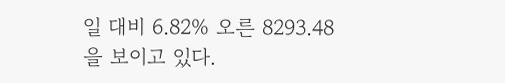일 대비 6.82% 오른 8293.48을 보이고 있다.